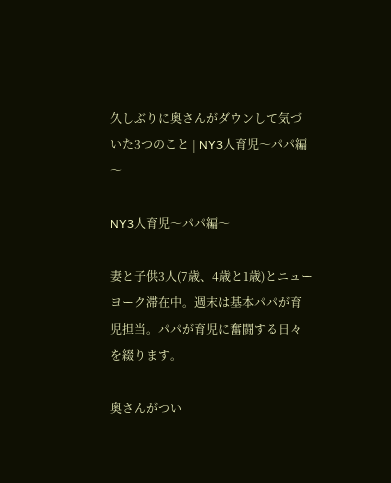久しぶりに奥さんがダウンして気づいた3つのこと | NY3人育児〜パパ編〜

NY3人育児〜パパ編〜

妻と子供3人(7歳、4歳と1歳)とニューヨーク滞在中。週末は基本パパが育児担当。パパが育児に奮闘する日々を綴ります。

奥さんがつい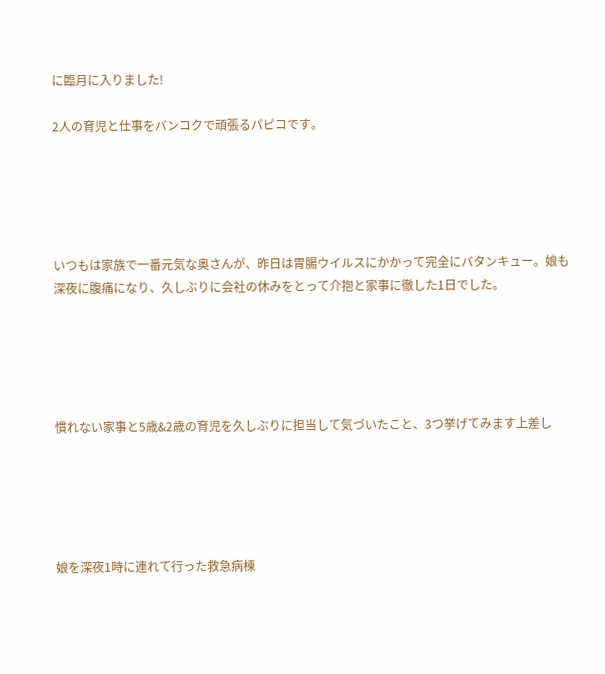に臨月に入りました!

2人の育児と仕事をバンコクで頑張るパピコです。





いつもは家族で一番元気な奥さんが、昨日は胃腸ウイルスにかかって完全にバタンキュー。娘も深夜に腹痛になり、久しぶりに会社の休みをとって介抱と家事に徹した1日でした。





慣れない家事と5歳&2歳の育児を久しぶりに担当して気づいたこと、3つ挙げてみます上差し





娘を深夜1時に連れて行った救急病棟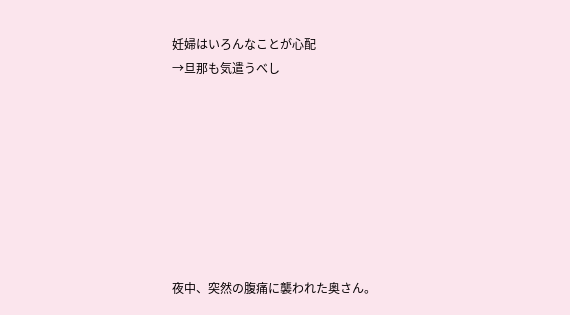妊婦はいろんなことが心配
→旦那も気遣うべし








夜中、突然の腹痛に襲われた奥さん。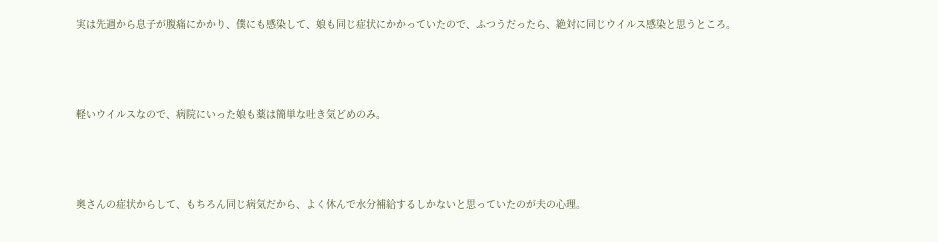実は先週から息子が腹痛にかかり、僕にも感染して、娘も同じ症状にかかっていたので、ふつうだったら、絶対に同じウイルス感染と思うところ。





軽いウイルスなので、病院にいった娘も薬は簡単な吐き気どめのみ。





奥さんの症状からして、もちろん同じ病気だから、よく休んで水分補給するしかないと思っていたのが夫の心理。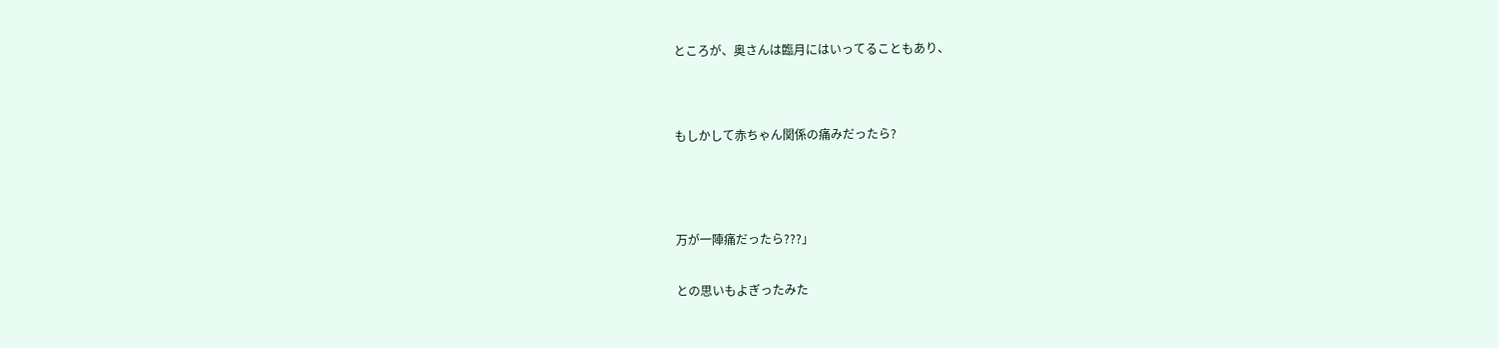ところが、奥さんは臨月にはいってることもあり、




もしかして赤ちゃん関係の痛みだったら?





万が一陣痛だったら???」


との思いもよぎったみた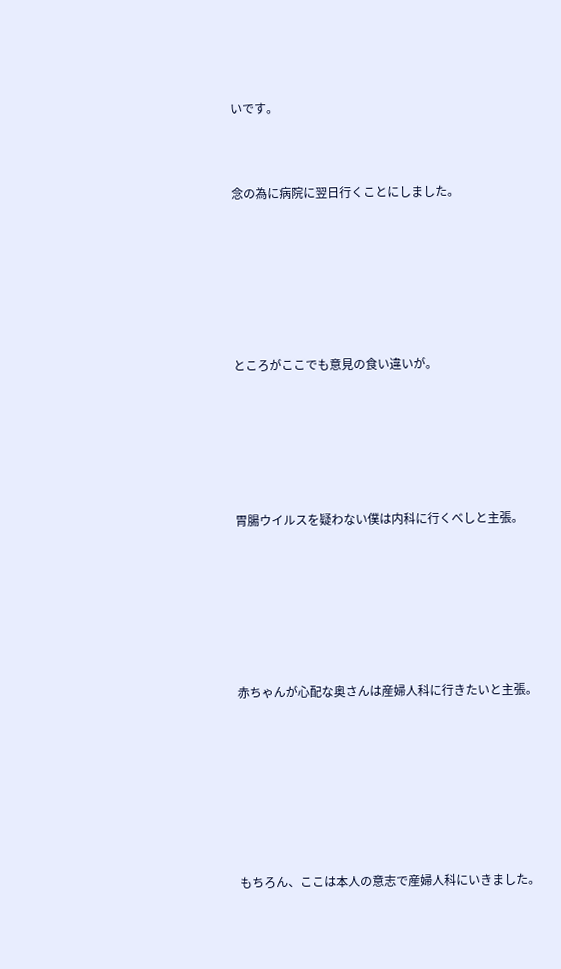いです。




念の為に病院に翌日行くことにしました。









ところがここでも意見の食い違いが。








胃腸ウイルスを疑わない僕は内科に行くべしと主張。









赤ちゃんが心配な奥さんは産婦人科に行きたいと主張。










もちろん、ここは本人の意志で産婦人科にいきました。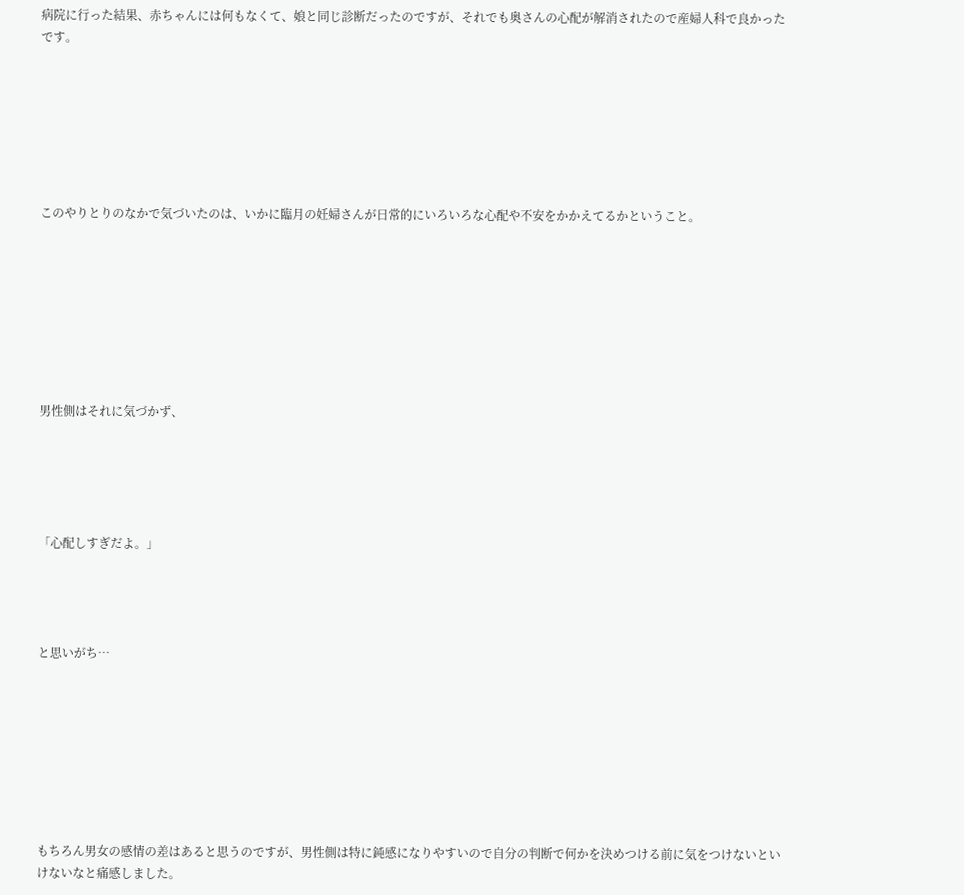病院に行った結果、赤ちゃんには何もなくて、娘と同じ診断だったのですが、それでも奥さんの心配が解消されたので産婦人科で良かったです。







このやりとりのなかで気づいたのは、いかに臨月の妊婦さんが日常的にいろいろな心配や不安をかかえてるかということ。








男性側はそれに気づかず、





「心配しすぎだよ。」




と思いがち…








もちろん男女の感情の差はあると思うのですが、男性側は特に鈍感になりやすいので自分の判断で何かを決めつける前に気をつけないといけないなと痛感しました。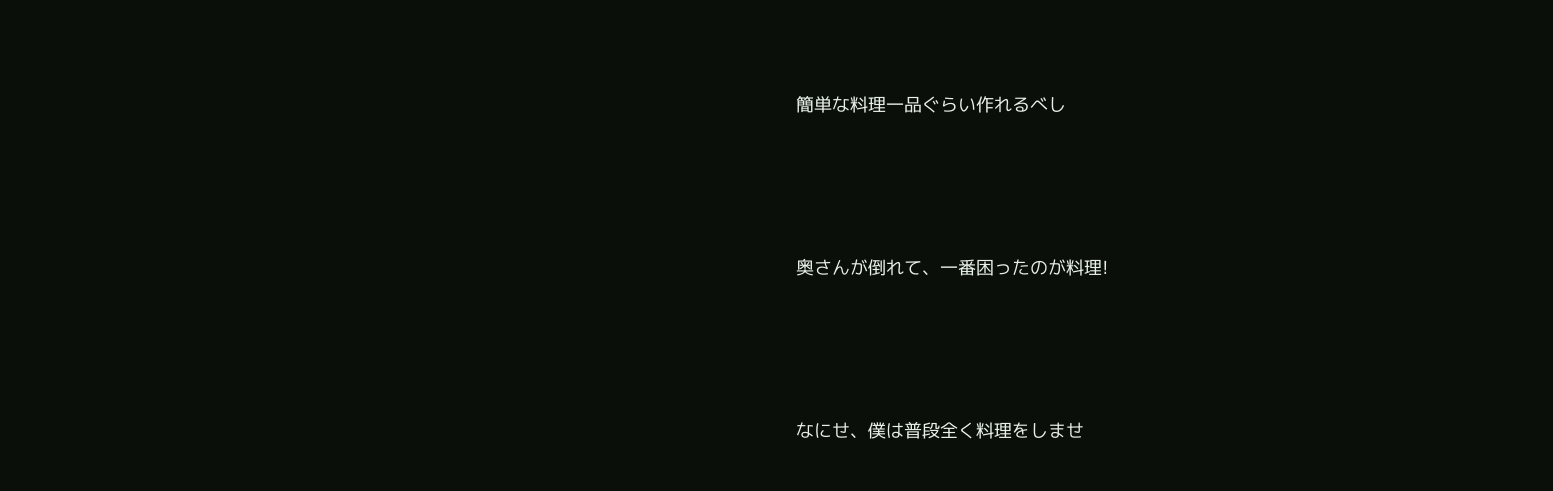簡単な料理一品ぐらい作れるべし





奥さんが倒れて、一番困ったのが料理!





なにせ、僕は普段全く料理をしませ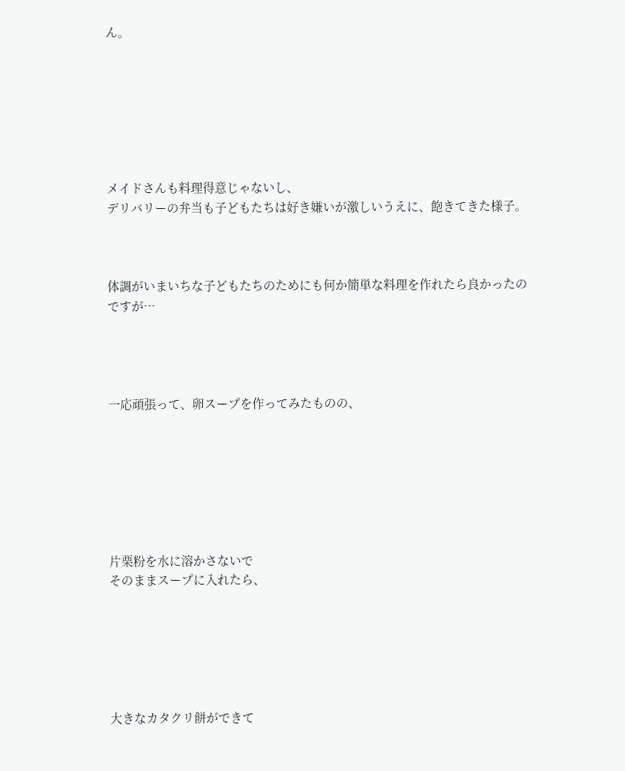ん。







メイドさんも料理得意じゃないし、
デリバリーの弁当も子どもたちは好き嫌いが激しいうえに、飽きてきた様子。



体調がいまいちな子どもたちのためにも何か簡単な料理を作れたら良かったのですが…




一応頑張って、卵スープを作ってみたものの、







片栗粉を水に溶かさないで
そのままスープに入れたら、






大きなカタクリ餅ができて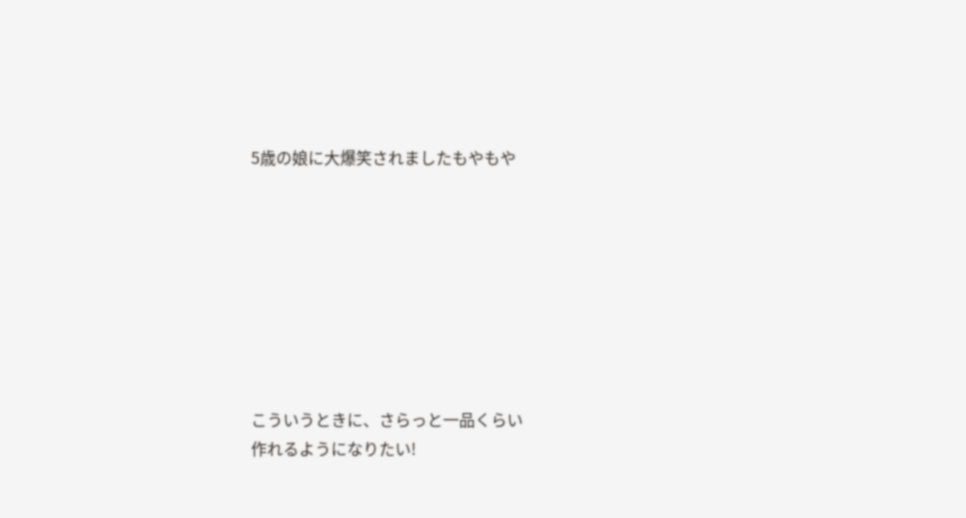5歳の娘に大爆笑されましたもやもや








こういうときに、さらっと一品くらい
作れるようになりたい!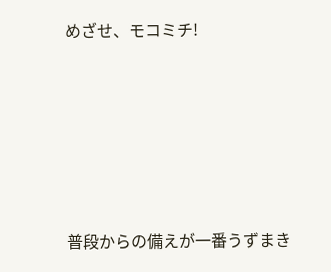めざせ、モコミチ!






普段からの備えが一番うずまき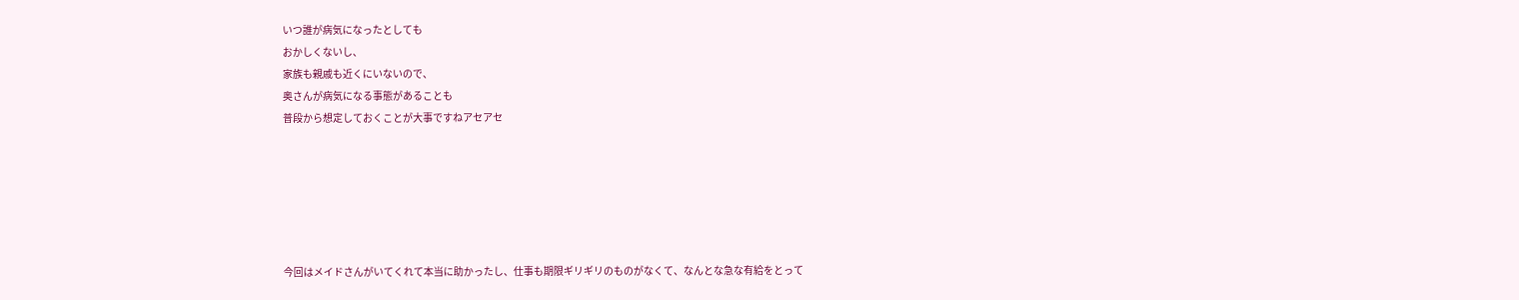いつ誰が病気になったとしても
おかしくないし、
家族も親戚も近くにいないので、
奥さんが病気になる事態があることも
普段から想定しておくことが大事ですねアセアセ






今回はメイドさんがいてくれて本当に助かったし、仕事も期限ギリギリのものがなくて、なんとな急な有給をとって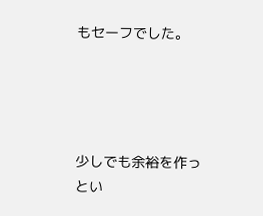もセーフでした。




少しでも余裕を作っとい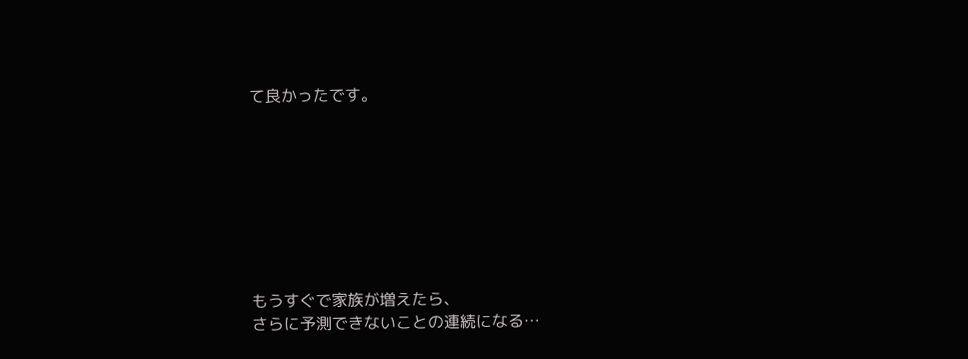て良かったです。








もうすぐで家族が増えたら、
さらに予測できないことの連続になる…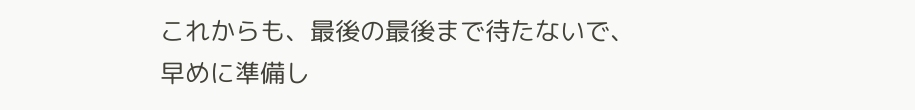これからも、最後の最後まで待たないで、
早めに準備し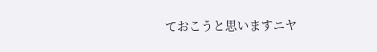ておこうと思いますニヤ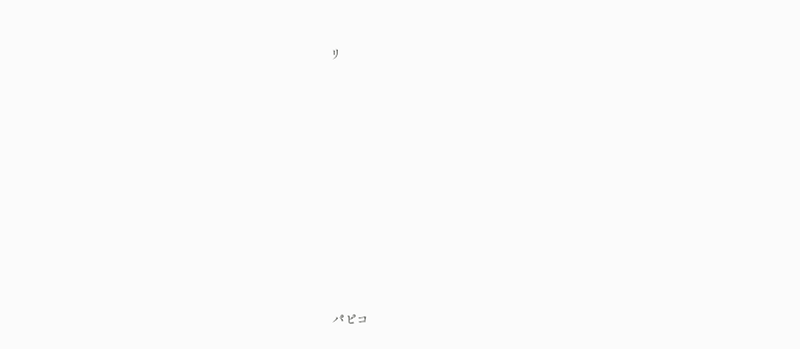リ












パピコ